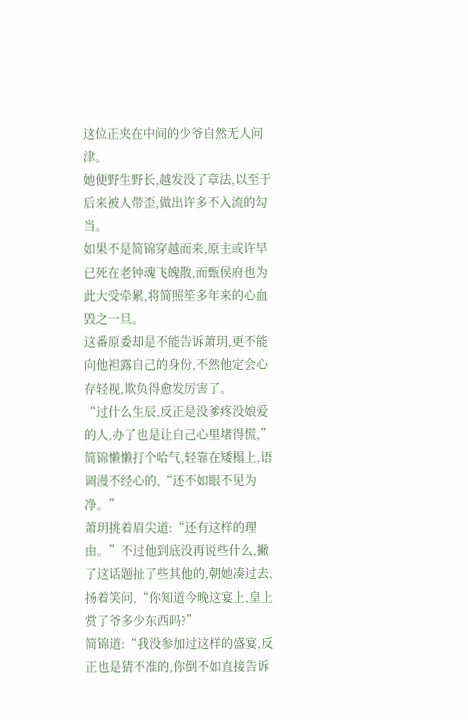这位正夹在中间的少爷自然无人问津。
她便野生野长,越发没了章法,以至于后来被人带歪,做出许多不入流的勾当。
如果不是简锦穿越而来,原主或许早已死在老钟魂飞魄散,而甄侯府也为此大受牵累,将简照笙多年来的心血毁之一旦。
这番原委却是不能告诉萧玥,更不能向他袒露自己的身份,不然他定会心存轻视,欺负得愈发厉害了。
“过什么生辰,反正是没爹疼没娘爱的人,办了也是让自己心里堵得慌,”简锦懒懒打个哈气,轻靠在矮榻上,语调漫不经心的,“还不如眼不见为净。”
萧玥挑着眉尖道:“还有这样的理由。”不过他到底没再说些什么,撇了这话题扯了些其他的,朝她凑过去,扬着笑问,“你知道今晚这宴上,皇上赏了爷多少东西吗?”
简锦道:“我没参加过这样的盛宴,反正也是猜不准的,你倒不如直接告诉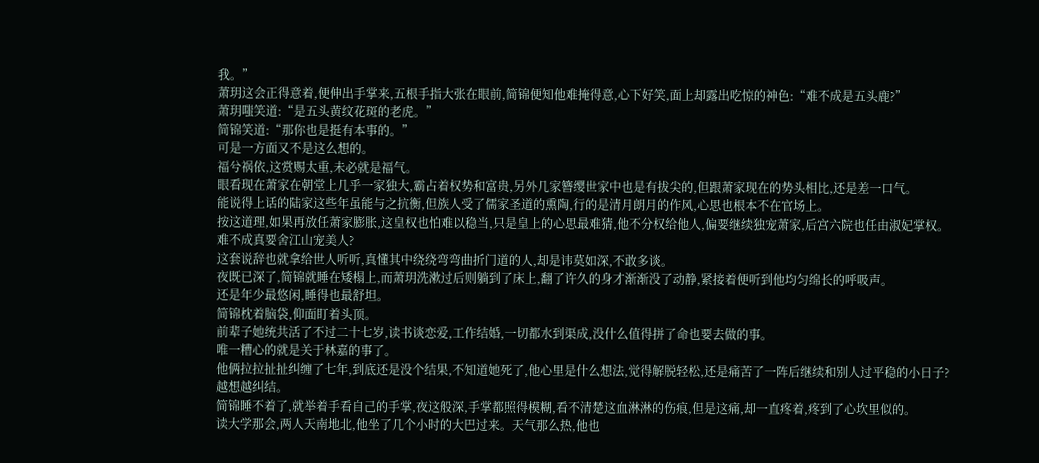我。”
萧玥这会正得意着,便伸出手掌来,五根手指大张在眼前,简锦便知他难掩得意,心下好笑,面上却露出吃惊的神色:“难不成是五头鹿?”
萧玥嗤笑道:“是五头黄纹花斑的老虎。”
简锦笑道:“那你也是挺有本事的。”
可是一方面又不是这么想的。
福兮祸依,这赏赐太重,未必就是福气。
眼看现在萧家在朝堂上几乎一家独大,霸占着权势和富贵,另外几家簪缨世家中也是有拔尖的,但跟萧家现在的势头相比,还是差一口气。
能说得上话的陆家这些年虽能与之抗衡,但族人受了儒家圣道的熏陶,行的是清月朗月的作风,心思也根本不在官场上。
按这道理,如果再放任萧家膨胀,这皇权也怕难以稳当,只是皇上的心思最难猜,他不分权给他人,偏要继续独宠萧家,后宫六院也任由淑妃掌权。
难不成真要舍江山宠美人?
这套说辞也就拿给世人听听,真懂其中绕绕弯弯曲折门道的人,却是讳莫如深,不敢多谈。
夜既已深了,简锦就睡在矮榻上,而萧玥洗漱过后则躺到了床上,翻了许久的身才渐渐没了动静,紧接着便听到他均匀绵长的呼吸声。
还是年少最悠闲,睡得也最舒坦。
简锦枕着脑袋,仰面盯着头顶。
前辈子她统共活了不过二十七岁,读书谈恋爱,工作结婚,一切都水到渠成,没什么值得拼了命也要去做的事。
唯一糟心的就是关于林嘉的事了。
他俩拉拉扯扯纠缠了七年,到底还是没个结果,不知道她死了,他心里是什么想法,觉得解脱轻松,还是痛苦了一阵后继续和别人过平稳的小日子?
越想越纠结。
简锦睡不着了,就举着手看自己的手掌,夜这般深,手掌都照得模糊,看不清楚这血淋淋的伤痕,但是这痛,却一直疼着,疼到了心坎里似的。
读大学那会,两人天南地北,他坐了几个小时的大巴过来。天气那么热,他也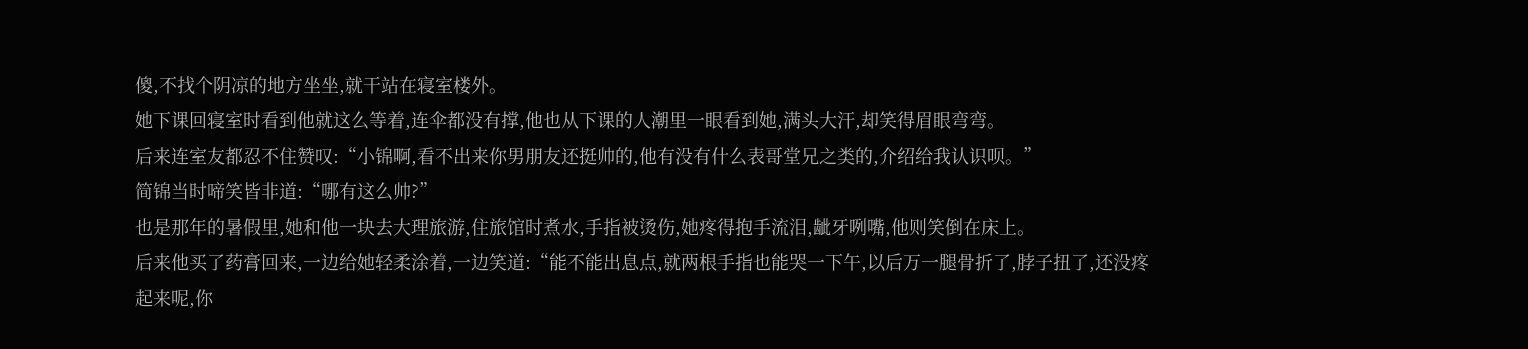傻,不找个阴凉的地方坐坐,就干站在寝室楼外。
她下课回寝室时看到他就这么等着,连伞都没有撑,他也从下课的人潮里一眼看到她,满头大汗,却笑得眉眼弯弯。
后来连室友都忍不住赞叹:“小锦啊,看不出来你男朋友还挺帅的,他有没有什么表哥堂兄之类的,介绍给我认识呗。”
简锦当时啼笑皆非道:“哪有这么帅?”
也是那年的暑假里,她和他一块去大理旅游,住旅馆时煮水,手指被烫伤,她疼得抱手流泪,龇牙咧嘴,他则笑倒在床上。
后来他买了药膏回来,一边给她轻柔涂着,一边笑道:“能不能出息点,就两根手指也能哭一下午,以后万一腿骨折了,脖子扭了,还没疼起来呢,你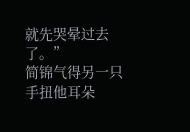就先哭晕过去了。”
简锦气得另一只手扭他耳朵